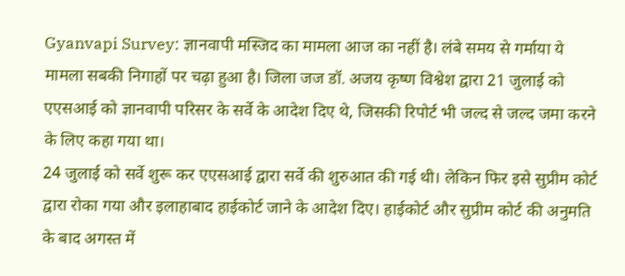Gyanvapi Survey: ज्ञानवापी मस्जिद का मामला आज का नहीं है। लंबे समय से गर्माया ये मामला सबकी निगाहों पर चढ़ा हुआ है। जिला जज डॉ. अजय कृष्ण विश्वेश द्वारा 21 जुलाई को एएसआई को ज्ञानवापी परिसर के सर्वे के आदेश दिए थे, जिसकी रिपोर्ट भी जल्द से जल्द जमा करने के लिए कहा गया था।
24 जुलाई को सर्वे शुरू कर एएसआई द्वारा सर्वे की शुरुआत की गई थी। लेकिन फिर इसे सुप्रीम कोर्ट द्वारा रोका गया और इलाहाबाद हाईकोर्ट जाने के आदेश दिए। हाईकोर्ट और सुप्रीम कोर्ट की अनुमति के बाद अगस्त में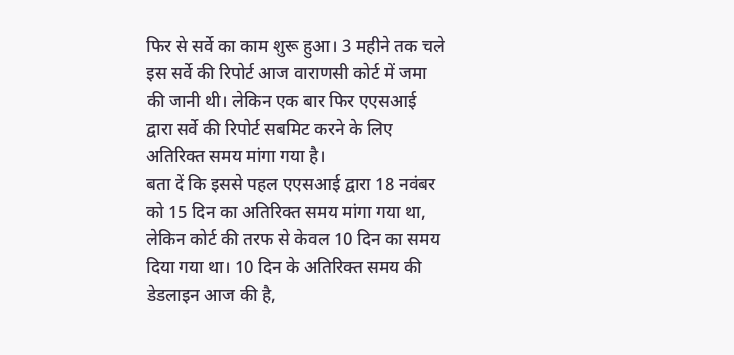फिर से सर्वे का काम शुरू हुआ। 3 महीने तक चले इस सर्वे की रिपोर्ट आज वाराणसी कोर्ट में जमा की जानी थी। लेकिन एक बार फिर एएसआई द्वारा सर्वे की रिपोर्ट सबमिट करने के लिए अतिरिक्त समय मांगा गया है।
बता दें कि इससे पहल एएसआई द्वारा 18 नवंबर को 15 दिन का अतिरिक्त समय मांगा गया था, लेकिन कोर्ट की तरफ से केवल 10 दिन का समय दिया गया था। 10 दिन के अतिरिक्त समय की डेडलाइन आज की है,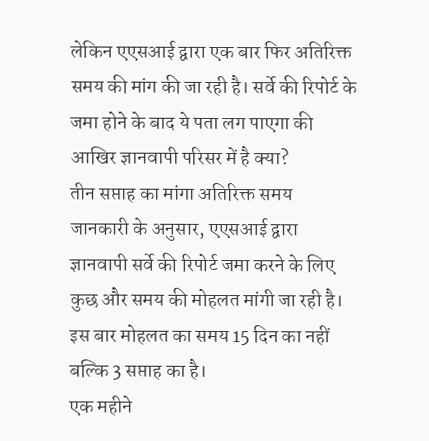लेकिन एएसआई द्वारा एक बार फिर अतिरिक्त समय की मांग की जा रही है। सर्वे की रिपोर्ट के जमा होने के बाद ये पता लग पाएगा की आखिर ज्ञानवापी परिसर में है क्या?
तीन सप्ताह का मांगा अतिरिक्त समय
जानकारी के अनुसार, एएसआई द्वारा ज्ञानवापी सर्वे की रिपोर्ट जमा करने के लिए कुछ और समय की मोहलत मांगी जा रही है। इस बार मोहलत का समय 15 दिन का नहीं बल्कि 3 सप्ताह का है।
एक महीने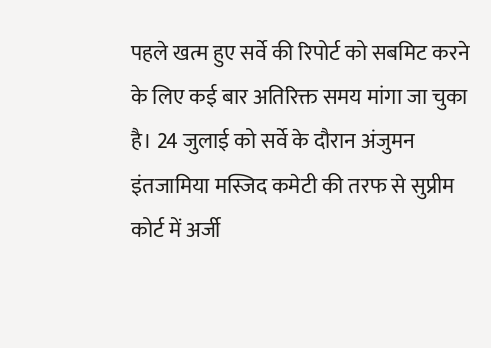पहले खत्म हुए सर्वे की रिपोर्ट को सबमिट करने के लिए कई बार अतिरिक्त समय मांगा जा चुका है। 24 जुलाई को सर्वे के दौरान अंजुमन इंतजामिया मस्जिद कमेटी की तरफ से सुप्रीम कोर्ट में अर्जी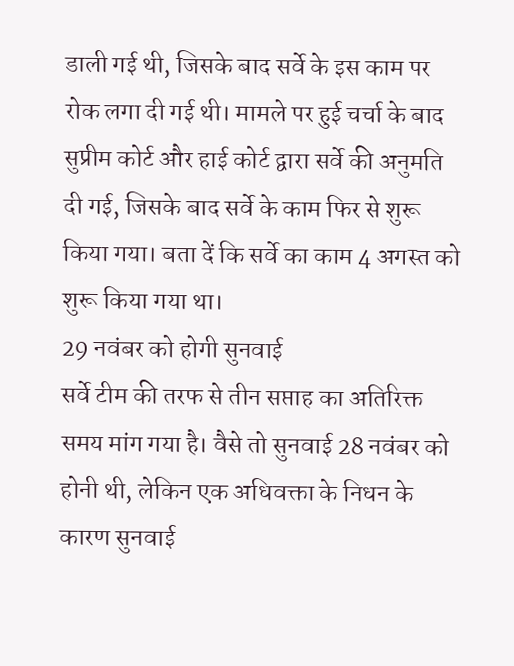डाली गई थी, जिसके बाद सर्वे के इस काम पर रोक लगा दी गई थी। मामले पर हुई चर्चा के बाद सुप्रीम कोर्ट और हाई कोर्ट द्वारा सर्वे की अनुमति दी गई, जिसके बाद सर्वे के काम फिर से शुरू किया गया। बता दें कि सर्वे का काम 4 अगस्त को शुरू किया गया था।
29 नवंबर को होगी सुनवाई
सर्वे टीम की तरफ से तीन सप्ताह का अतिरिक्त समय मांग गया है। वैसे तो सुनवाई 28 नवंबर को होनी थी, लेकिन एक अधिवक्ता के निधन के कारण सुनवाई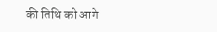की तिथि को आगे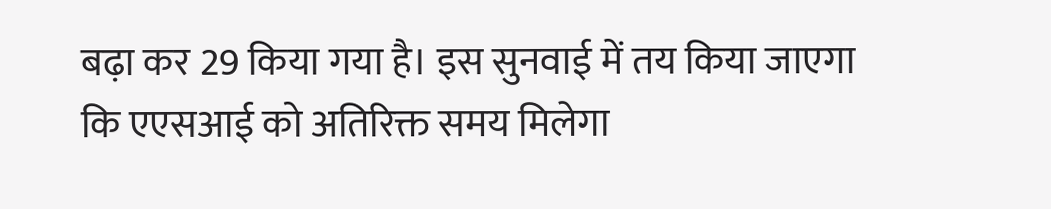बढ़ा कर 29 किया गया है। इस सुनवाई में तय किया जाएगा कि एएसआई को अतिरिक्त समय मिलेगा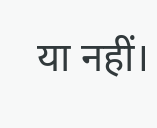या नहीं।